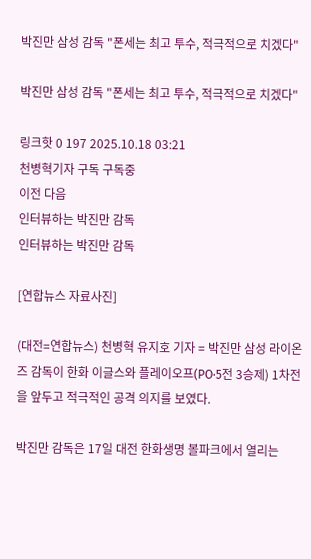박진만 삼성 감독 "폰세는 최고 투수, 적극적으로 치겠다"

박진만 삼성 감독 "폰세는 최고 투수, 적극적으로 치겠다"

링크핫 0 197 2025.10.18 03:21
천병혁기자 구독 구독중
이전 다음
인터뷰하는 박진만 감독
인터뷰하는 박진만 감독

[연합뉴스 자료사진]

(대전=연합뉴스) 천병혁 유지호 기자 = 박진만 삼성 라이온즈 감독이 한화 이글스와 플레이오프(PO·5전 3승제) 1차전을 앞두고 적극적인 공격 의지를 보였다.

박진만 감독은 17일 대전 한화생명 볼파크에서 열리는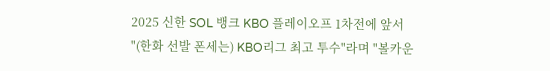2025 신한 SOL 뱅크 KBO 플레이오프 1차전에 앞서 "(한화 선발 폰세는) KBO리그 최고 투수"라며 "볼카운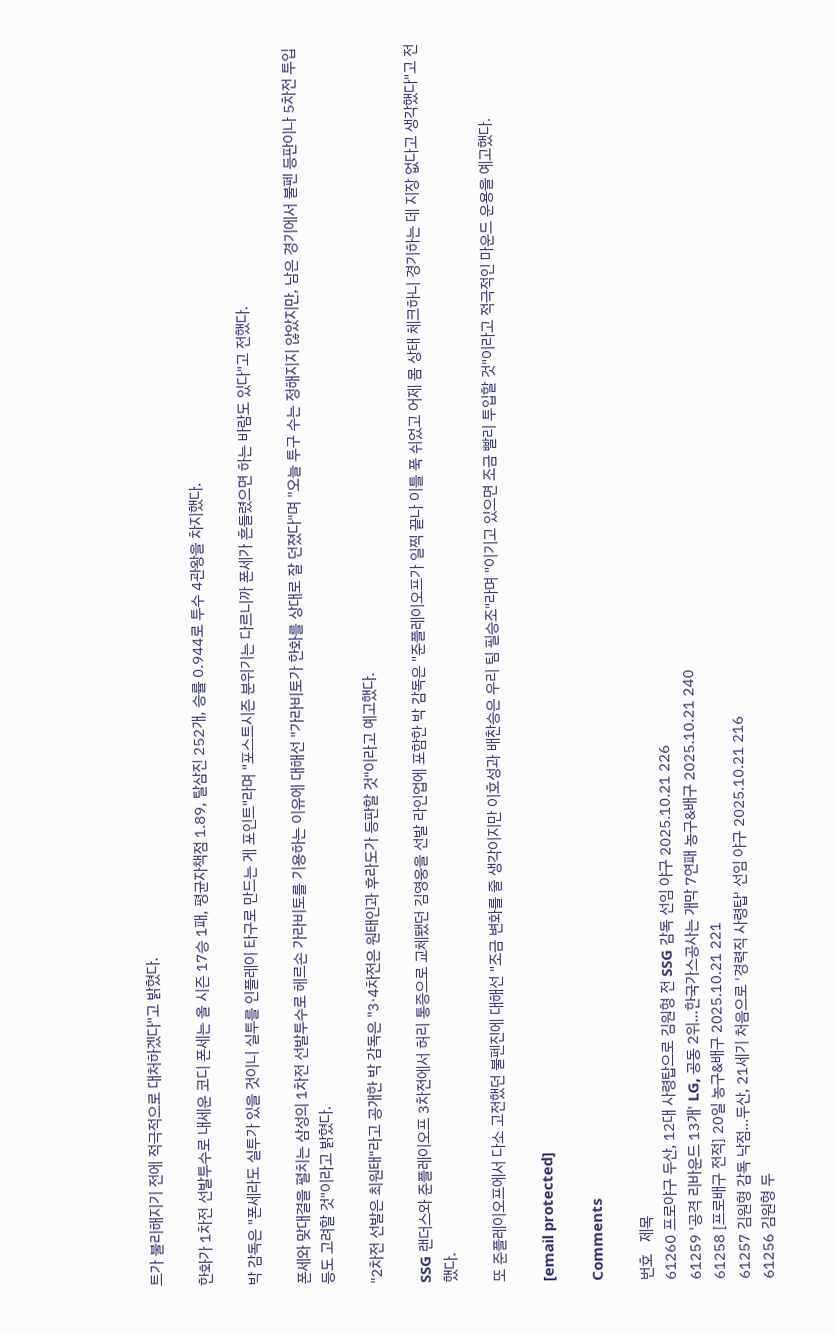트가 불리해지기 전에 적극적으로 대처하겠다"고 밝혔다.

한화가 1차전 선발투수로 내세운 코디 폰세는 올 시즌 17승 1패, 평균자책점 1.89, 탈삼진 252개, 승률 0.944로 투수 4관왕을 차지했다.

박 감독은 "폰세라도 실투가 있을 것이니 실투를 인플레이 타구로 만드는 게 포인트"라며 "포스트시즌 분위기는 다르니까 폰세가 흔들렸으면 하는 바람도 있다"고 전했다.

폰세와 맞대결을 펼치는 삼성의 1차전 선발투수로 헤르손 가라비토를 기용하는 이유에 대해선 "가라비토가 한화를 상대로 잘 던졌다"며 "오늘 투구 수는 정해지지 않았지만, 남은 경기에서 불펜 등판이나 5차전 투입 등도 고려할 것"이라고 밝혔다.

"2차전 선발은 최원태"라고 공개한 박 감독은 "3·4차전은 원태인과 후라도가 등판할 것"이라고 예고했다.

SSG 랜더스와 준플레이오프 3차전에서 허리 통증으로 교체됐던 김영웅을 선발 라인업에 포함한 박 감독은 "준플레이오프가 일찍 끝나 이틀 푹 쉬었고 어제 몸 상태 체크하니 경기하는 데 지장 없다고 생각했다"고 전했다.

또 준플레이오프에서 다소 고전했던 불펜진에 대해선 "조금 변화를 줄 생각이지만 이호성과 배찬승은 우리 팀 필승조"라며 "이기고 있으면 조금 빨리 투입할 것"이라고 적극적인 마운드 운용을 예고했다.

[email protected]

Comments

번호   제목
61260 프로야구 두산, 12대 사령탑으로 김원형 전 SSG 감독 선임 야구 2025.10.21 226
61259 '공격 리바운드 13개' LG, 공동 2위…한국가스공사는 개막 7연패 농구&배구 2025.10.21 240
61258 [프로배구 전적] 20일 농구&배구 2025.10.21 221
61257 김원형 감독 낙점…두산, 21세기 처음으로 '경력직 사령탑' 선임 야구 2025.10.21 216
61256 김원형 두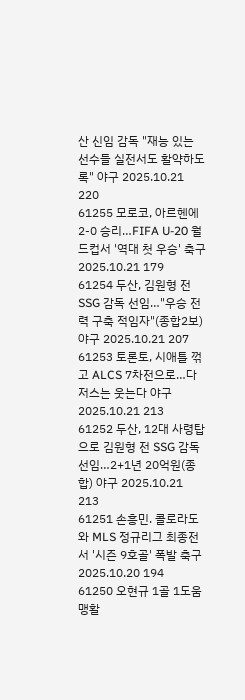산 신임 감독 "재능 있는 선수들 실전서도 활약하도록" 야구 2025.10.21 220
61255 모로코, 아르헨에 2-0 승리…FIFA U-20 월드컵서 '역대 첫 우승' 축구 2025.10.21 179
61254 두산, 김원형 전 SSG 감독 선임…"우승 전력 구축 적임자"(종합2보) 야구 2025.10.21 207
61253 토론토, 시애틀 꺾고 ALCS 7차전으로…다저스는 웃는다 야구 2025.10.21 213
61252 두산, 12대 사령탑으로 김원형 전 SSG 감독 선임…2+1년 20억원(종합) 야구 2025.10.21 213
61251 손흥민. 콜로라도와 MLS 정규리그 최종전서 '시즌 9호골' 폭발 축구 2025.10.20 194
61250 오현규 1골 1도움 맹활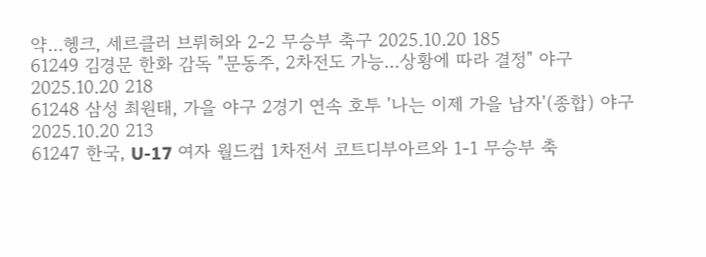약…헹크, 세르클러 브뤼허와 2-2 무승부 축구 2025.10.20 185
61249 김경문 한화 감독 "문동주, 2차전도 가능…상황에 따라 결정" 야구 2025.10.20 218
61248 삼성 최원태, 가을 야구 2경기 연속 호투 '나는 이제 가을 남자'(종합) 야구 2025.10.20 213
61247 한국, U-17 여자 월드컵 1차전서 코트디부아르와 1-1 무승부 축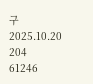구 2025.10.20 204
61246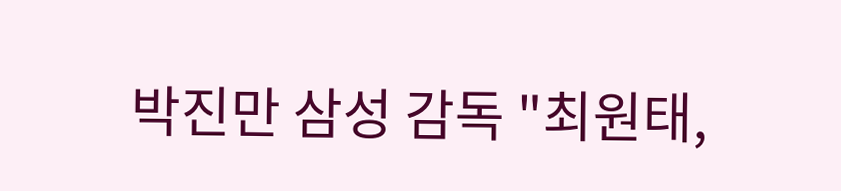박진만 삼성 감독 "최원태,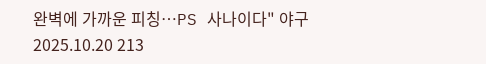완벽에 가까운 피칭…PS 사나이다" 야구 2025.10.20 213